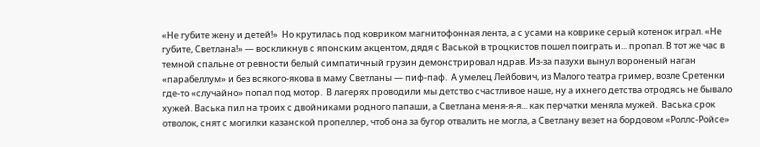«Не губите жену и детей!»  Но крутилась под ковриком магнитофонная лента, а с усами на коврике серый котенок играл. «Не губите, Светлана!» — воскликнув с японским акцентом, дядя с Васькой в троцкистов пошел поиграть и... пропал. В тот же час в темной спальне от ревности белый симпатичный грузин демонстрировал ндрав. Из-за пазухи вынул вороненый наган «парабеллум» и без всякого-якова в маму Светланы — пиф-паф.  А умелец Лейбович, из Малого театра гример, возле Сретенки где-то «случайно» попал под мотор.  В лагерях проводили мы детство счастливое наше, ну а ихнего детства отродясь не бывало хужей. Васька пил на троих с двойниками родного папаши, а Светлана меня-я-я... как перчатки меняла мужей.  Васька срок отволок, снят с могилки казанской пропеллер, чтоб она за бугор отвалить не могла, а Светлану везет на бордовом «Роллс-Ройсе»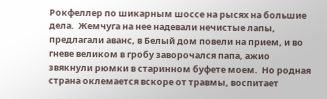Рокфеллер по шикарным шоссе на рысях на большие дела.  Жемчуга на нее надевали нечистые лапы, предлагали аванс, в Белый дом повели на прием, и во гневе великом в гробу заворочался папа, ажио звякнули рюмки в старинном буфете моем.  Но родная страна оклемается вскоре от травмы, воспитает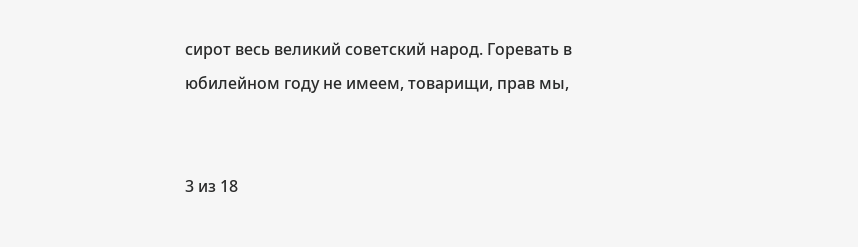сирот весь великий советский народ. Горевать в юбилейном году не имеем, товарищи, прав мы,


3 из 18